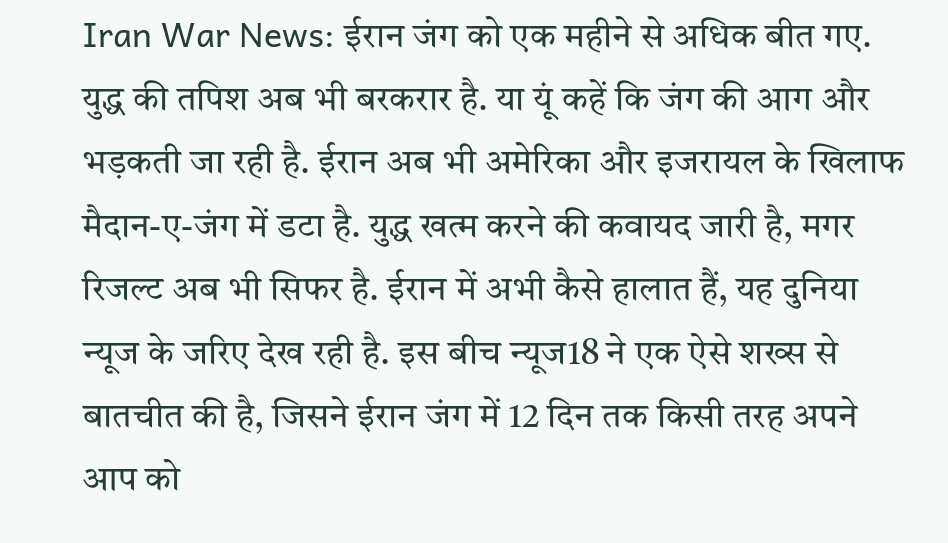Iran War News: ईरान जंग को एक महीने से अधिक बीत गए. युद्ध की तपिश अब भी बरकरार है. या यूं कहें कि जंग की आग और भड़कती जा रही है. ईरान अब भी अमेरिका और इजरायल के खिलाफ मैदान-ए-जंग में डटा है. युद्ध खत्म करने की कवायद जारी है, मगर रिजल्ट अब भी सिफर है. ईरान में अभी कैसे हालात हैं, यह दुनिया न्यूज के जरिए देख रही है. इस बीच न्यूज18 ने एक ऐसे शख्स से बातचीत की है, जिसने ईरान जंग में 12 दिन तक किसी तरह अपने आप को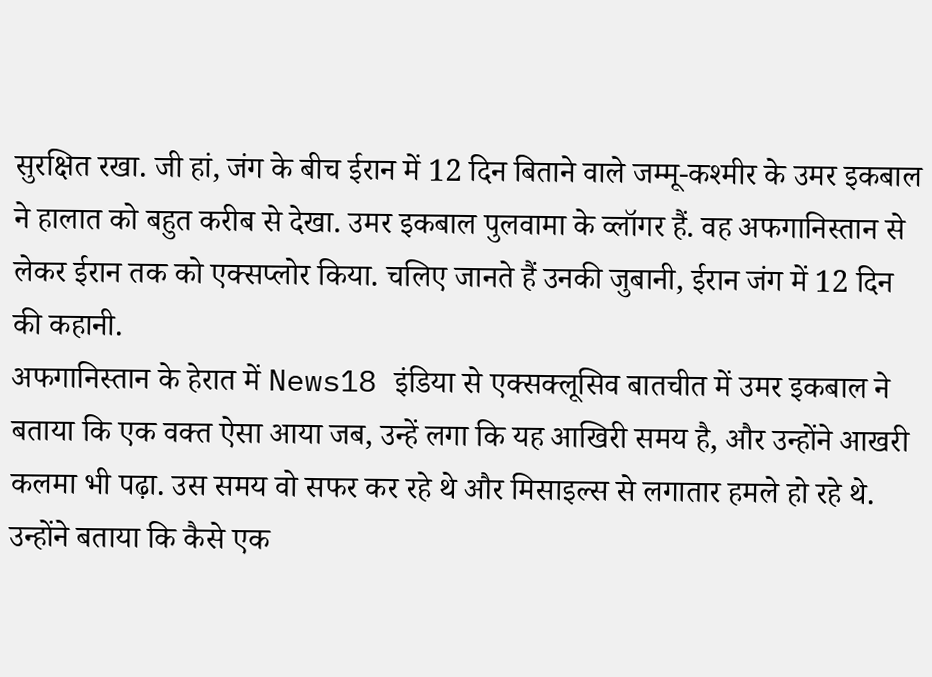सुरक्षित रखा. जी हां, जंग के बीच ईरान में 12 दिन बिताने वाले जम्मू-कश्मीर के उमर इकबाल ने हालात को बहुत करीब से देखा. उमर इकबाल पुलवामा के व्लॉगर हैं. वह अफगानिस्तान से लेकर ईरान तक को एक्सप्लोर किया. चलिए जानते हैं उनकी जुबानी, ईरान जंग में 12 दिन की कहानी.
अफगानिस्तान के हेरात में News18 इंडिया से एक्सक्लूसिव बातचीत में उमर इकबाल ने बताया कि एक वक्त ऐसा आया जब, उन्हें लगा कि यह आखिरी समय है, और उन्होंने आखरी कलमा भी पढ़ा. उस समय वो सफर कर रहे थे और मिसाइल्स से लगातार हमले हो रहे थे. उन्होंने बताया कि कैसे एक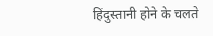हिंदुस्तानी होने के चलते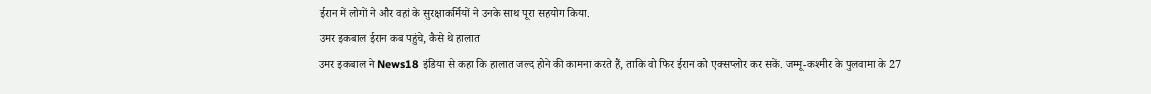ईरान में लोगों ने और वहां के सुरक्षाकर्मियों ने उनके साथ पूरा सहयोग किया.
उमर इकबाल ईरान कब पहुंचे, कैसे थे हालात
उमर इकबाल ने News18 इंडिया से कहा कि हालात जल्द होने की कामना करते हैं, ताकि वो फिर ईरान को एक्सप्लोर कर सकें. जम्मू-कश्मीर के पुलवामा के 27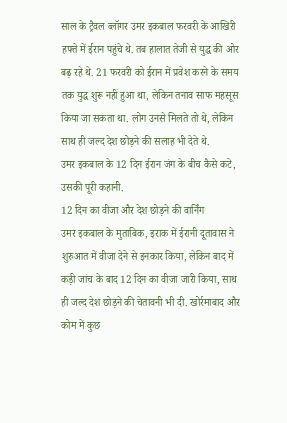साल के ट्रैवल व्लॉगर उमर इकबाल फरवरी के आखिरी हफ्ते में ईरान पहुंचे थे. तब हालात तेजी से युद्ध की ओर बढ़ रहे थे. 21 फरवरी को ईरान में प्रवेश करने के समय तक युद्ध शुरू नहीं हुआ था, लेकिन तनाव साफ महसूस किया जा सकता था. लोग उनसे मिलते तो थे, लेकिन साथ ही जल्द देश छोड़ने की सलाह भी देते थे.
उमर इकबाल के 12 दिन ईरान जंग के बीच कैसे कटे, उसकी पूरी कहानी.
12 दिन का वीजा और देश छोड़ने की वार्निंग
उमर इकबाल के मुताबिक, इराक में ईरानी दूतावास ने शुरुआत में वीजा देने से इनकार किया, लेकिन बाद में कड़ी जांच के बाद 12 दिन का वीजा जारी किया, साथ ही जल्द देश छोड़ने की चेतावनी भी दी. खोर्रमाबाद और कोम में कुछ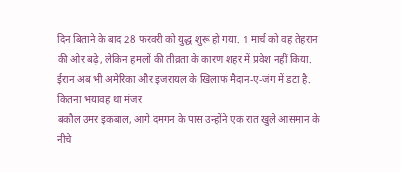दिन बिताने के बाद 28 फरवरी को युद्ध शुरू हो गया. 1 मार्च को वह तेहरान की ओर बढ़े, लेकिन हमलों की तीव्रता के कारण शहर में प्रवेश नहीं किया.
ईरान अब भी अमेरिका और इजरायल के खिलाफ मैदान-ए-जंग में डटा है.
कितना भयावह था मंजर
बकौल उमर इकबाल, आगे दमगन के पास उन्होंने एक रात खुले आसमान के नीचे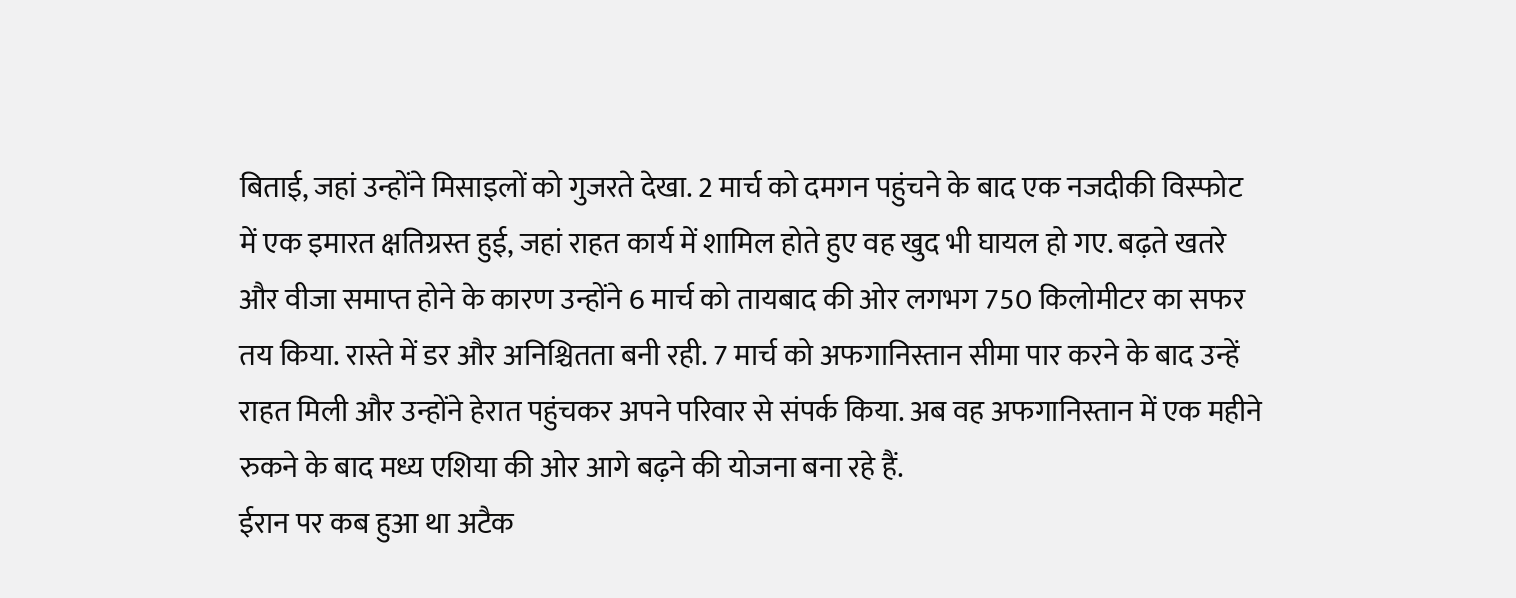बिताई, जहां उन्होंने मिसाइलों को गुजरते देखा. 2 मार्च को दमगन पहुंचने के बाद एक नजदीकी विस्फोट में एक इमारत क्षतिग्रस्त हुई, जहां राहत कार्य में शामिल होते हुए वह खुद भी घायल हो गए. बढ़ते खतरे और वीजा समाप्त होने के कारण उन्होंने 6 मार्च को तायबाद की ओर लगभग 750 किलोमीटर का सफर तय किया. रास्ते में डर और अनिश्चितता बनी रही. 7 मार्च को अफगानिस्तान सीमा पार करने के बाद उन्हें राहत मिली और उन्होंने हेरात पहुंचकर अपने परिवार से संपर्क किया. अब वह अफगानिस्तान में एक महीने रुकने के बाद मध्य एशिया की ओर आगे बढ़ने की योजना बना रहे हैं.
ईरान पर कब हुआ था अटैक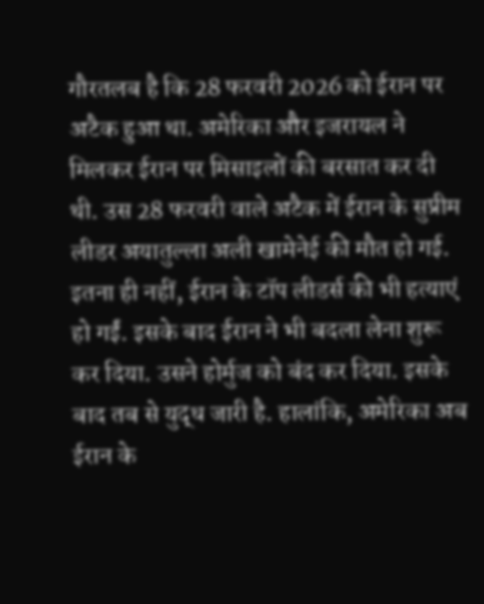गौरतलब है कि 28 फरवरी 2026 को ईरान पर अटैक हुआ था. अमेरिका और इजरायल ने मिलकर ईरान पर मिसाइलों की बरसात कर दी थी. उस 28 फरवरी वाले अटैक में ईरान के सुप्रीम लीडर अयातुल्ला अली खामेनेई की मौत हो गई. इतना ही नहीं, ईरान के टॉप लीडर्स की भी हत्याएं हो गईं. इसके बाद ईरान ने भी बदला लेना शुरू कर दिया. उसने होर्मुज को बंद कर दिया. इसके बाद तब से युद्ध जारी है. हालांकि, अमेरिका अब ईरान के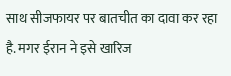साथ सीजफायर पर बातचीत का दावा कर रहा है. मगर ईरान ने इसे खारिज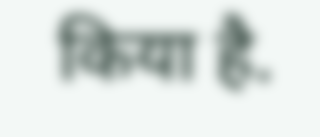किया है.